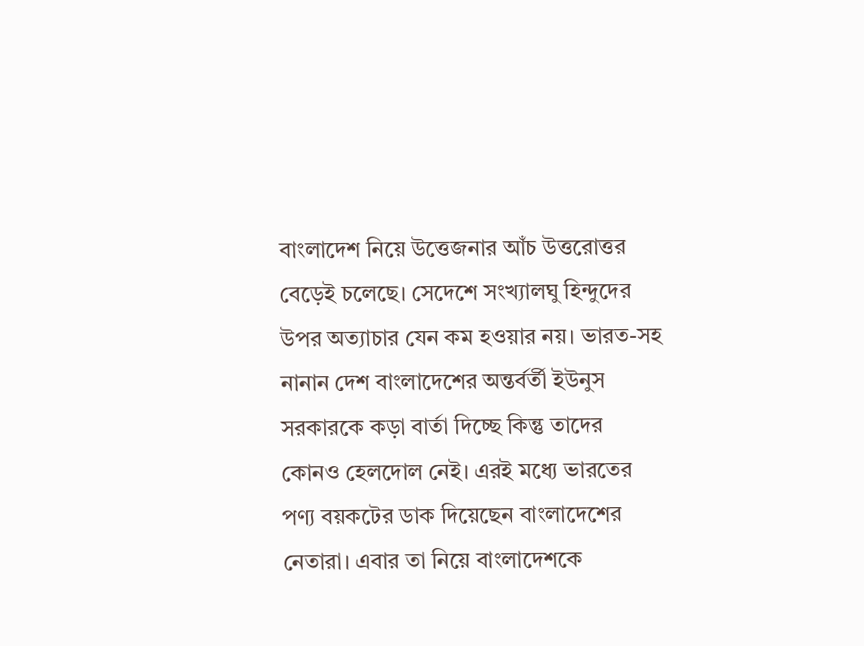বাংলাদেশ নিয়ে উত্তেজনার আঁচ উত্তরোত্তর বেড়েই চলেছে। সেদেশে সংখ্যালঘু হিন্দুদের উপর অত্যাচার যেন কম হওয়ার নয়। ভারত-সহ নানান দেশ বাংলাদেশের অন্তর্বর্তী ইউনুস সরকারকে কড়া বার্তা দিচ্ছে কিন্তু তাদের কোনও হেলদোল নেই। এরই মধ্যে ভারতের পণ্য বয়কটের ডাক দিয়েছেন বাংলাদেশের নেতারা। এবার তা নিয়ে বাংলাদেশকে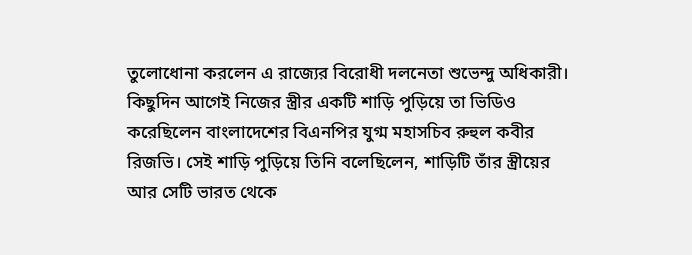তুলোধোনা করলেন এ রাজ্যের বিরোধী দলনেতা শুভেন্দু অধিকারী।
কিছুদিন আগেই নিজের স্ত্রীর একটি শাড়ি পুড়িয়ে তা ভিডিও করেছিলেন বাংলাদেশের বিএনপির যুগ্ম মহাসচিব রুহুল কবীর রিজভি। সেই শাড়ি পুড়িয়ে তিনি বলেছিলেন, শাড়িটি তাঁর স্ত্রীয়ের আর সেটি ভারত থেকে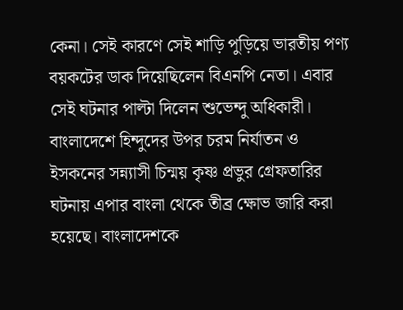কেনা। সেই কারণে সেই শাড়ি পুড়িয়ে ভারতীয় পণ্য বয়কটের ডাক দিয়েছিলেন বিএনপি নেতা। এবার সেই ঘটনার পাল্টা দিলেন শুভেন্দু অধিকারী।
বাংলাদেশে হিন্দুদের উপর চরম নির্যাতন ও ইসকনের সন্ন্যাসী চিন্ময় কৃষ্ণ প্রভুর গ্রেফতারির ঘটনায় এপার বাংলা থেকে তীব্র ক্ষোভ জারি করা হয়েছে। বাংলাদেশকে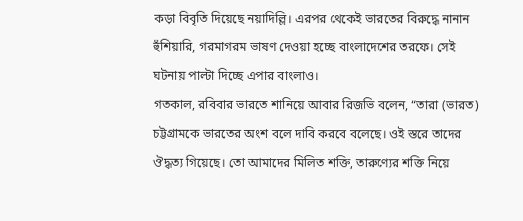কড়া বিবৃতি দিয়েছে নয়াদিল্লি। এরপর থেকেই ভারতের বিরুদ্ধে নানান হুঁশিয়ারি, গরমাগরম ভাষণ দেওয়া হচ্ছে বাংলাদেশের তরফে। সেই ঘটনায় পাল্টা দিচ্ছে এপার বাংলাও।
গতকাল, রবিবার ভারতে শানিয়ে আবার রিজভি বলেন, “তারা (ভারত) চট্টগ্রামকে ভারতের অংশ বলে দাবি করবে বলেছে। ওই স্তরে তাদের ঔদ্ধত্য গিয়েছে। তো আমাদের মিলিত শক্তি, তারুণ্যের শক্তি নিয়ে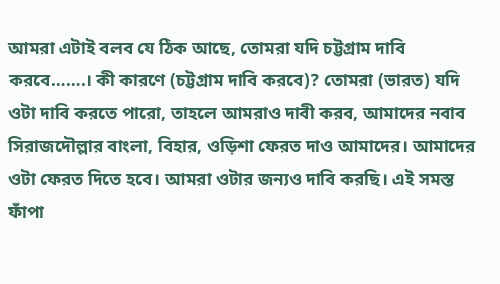আমরা এটাই বলব যে ঠিক আছে, তোমরা যদি চট্টগ্রাম দাবি করবে…….। কী কারণে (চট্টগ্রাম দাবি করবে)? তোমরা (ভারত) যদি ওটা দাবি করতে পারো, তাহলে আমরাও দাবী করব, আমাদের নবাব সিরাজদৌল্লার বাংলা, বিহার, ওড়িশা ফেরত দাও আমাদের। আমাদের ওটা ফেরত দিতে হবে। আমরা ওটার জন্যও দাবি করছি। এই সমস্ত ফাঁপা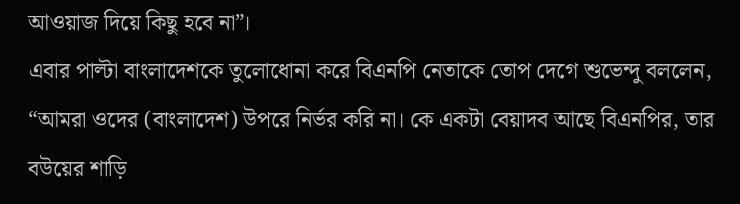আওয়াজ দিয়ে কিছু হবে না”।
এবার পাল্টা বাংলাদেশকে তুলোধোনা করে বিএনপি নেতাকে তোপ দেগে শুভেন্দু বললেন, “আমরা ওদের (বাংলাদেশ) উপরে নির্ভর করি না। কে একটা বেয়াদব আছে বিএনপির, তার বউয়ের শাড়ি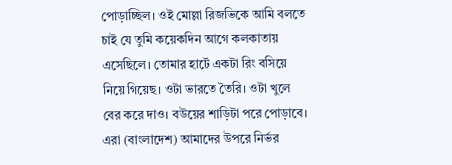পোড়াচ্ছিল। ওই মোল্লা রিজভিকে আমি বলতে চাই যে তুমি কয়েকদিন আগে কলকাতায় এসেছিলে। তোমার হার্টে একটা রিং বসিয়ে নিয়ে গিয়েছ। ওটা ভারতে তৈরি। ওটা খুলে বের করে দাও। বউয়ের শাড়িটা পরে পোড়াবে। এরা (বাংলাদেশ) আমাদের উপরে নির্ভর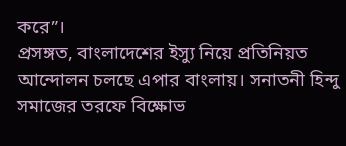করে”।
প্রসঙ্গত, বাংলাদেশের ইস্যু নিয়ে প্রতিনিয়ত আন্দোলন চলছে এপার বাংলায়। সনাতনী হিন্দু সমাজের তরফে বিক্ষোভ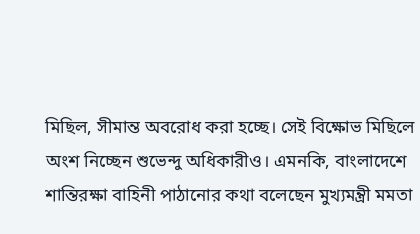মিছিল, সীমান্ত অবরোধ করা হচ্ছে। সেই বিক্ষোভ মিছিলে অংশ নিচ্ছেন শুভেন্দু অধিকারীও। এমনকি, বাংলাদেশে শান্তিরক্ষা বাহিনী পাঠানোর কথা বলেছেন মুখ্যমন্ত্রী মমতা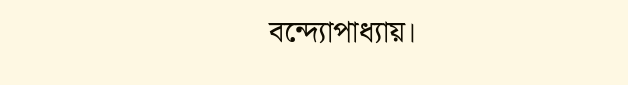বন্দ্যোপাধ্যায়।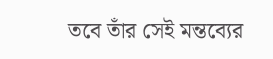তবে তাঁর সেই মন্তব্যের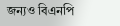জন্যও বিএনপি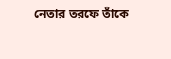নেতার তরফে তাঁকে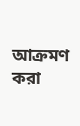আক্রমণ করা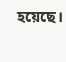হয়েছে।